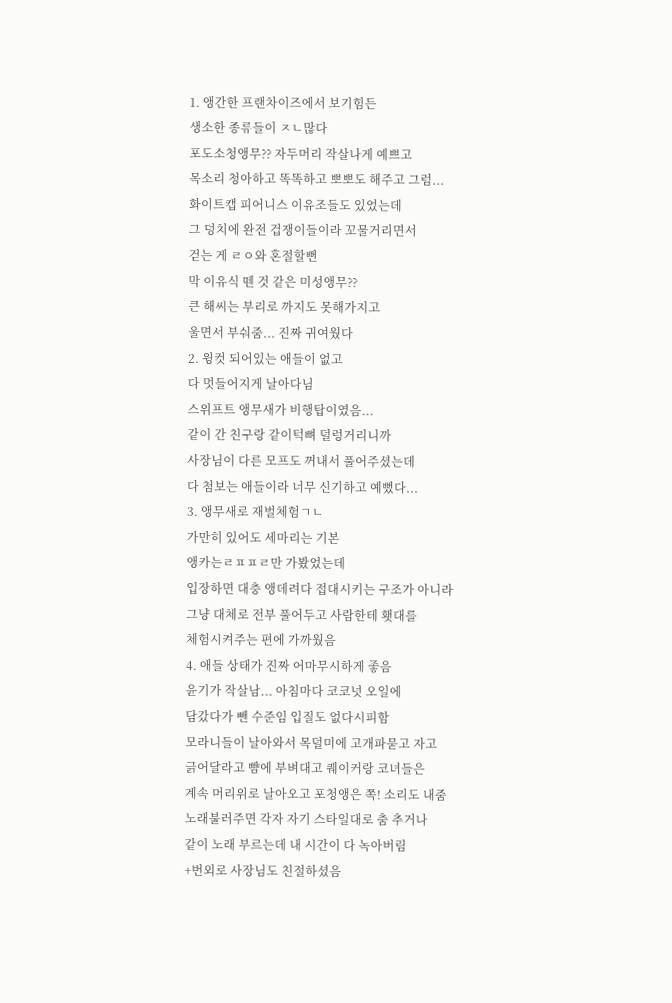1. 앵간한 프랜차이즈에서 보기힘든
생소한 종류들이 ㅈㄴ많다
포도소청앵무?? 자두머리 작살나게 예쁘고
목소리 청아하고 똑똑하고 뽀뽀도 해주고 그럼...
화이트캡 피어니스 이유조들도 있었는데
그 덩치에 완전 겁쟁이들이라 꼬물거리면서
걷는 게 ㄹㅇ와 혼절할뻔
막 이유식 뗀 것 같은 미성앵무??
큰 해씨는 부리로 까지도 못해가지고
울면서 부숴줌... 진짜 귀여웠다
2. 윙컷 되어있는 애들이 없고
다 멋들어지게 날아다님
스위프트 앵무새가 비행탑이였음...
같이 간 친구랑 같이턱뼈 덜렁거리니까
사장님이 다른 모프도 꺼내서 풀어주셨는데
다 첨보는 애들이라 너무 신기하고 예뻤다...
3. 앵무새로 재벌체험ㄱㄴ
가만히 있어도 세마리는 기본
앵카는ㄹㅍㅍㄹ만 가봤었는데
입장하면 대충 앵데려다 접대시키는 구조가 아니라
그냥 대체로 전부 풀어두고 사람한테 횃대를
체험시켜주는 편에 가까웠음
4. 애들 상태가 진짜 어마무시하게 좋음
윤기가 작살남... 아침마다 코코넛 오일에
담갔다가 뺀 수준임 입질도 없다시피함
모라니들이 날아와서 목덜미에 고개파묻고 자고
긁어달라고 뺨에 부벼대고 퀘이커랑 코녀들은
계속 머리위로 날아오고 포청앵은 쪽! 소리도 내줌
노래불러주면 각자 자기 스타일대로 춤 추거나
같이 노래 부르는데 내 시간이 다 녹아버림
+번외로 사장님도 친절하셨음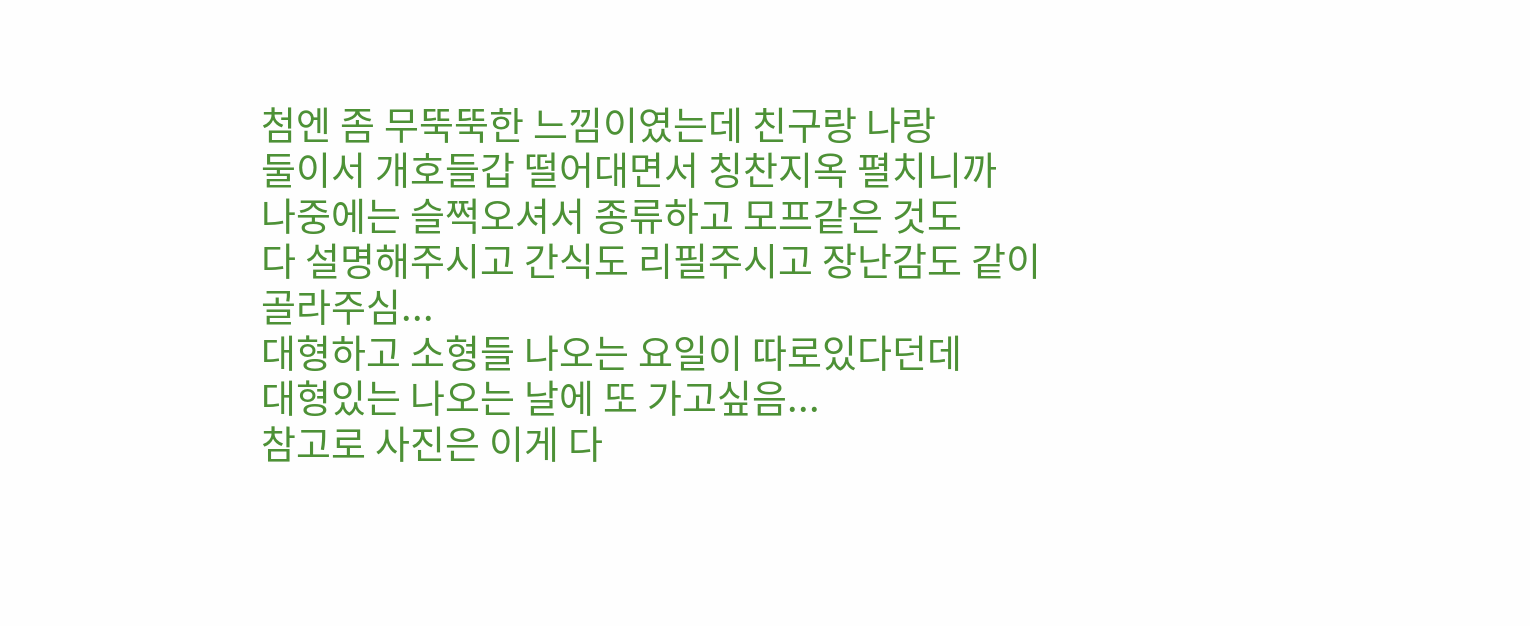첨엔 좀 무뚝뚝한 느낌이였는데 친구랑 나랑
둘이서 개호들갑 떨어대면서 칭찬지옥 펼치니까
나중에는 슬쩍오셔서 종류하고 모프같은 것도
다 설명해주시고 간식도 리필주시고 장난감도 같이
골라주심...
대형하고 소형들 나오는 요일이 따로있다던데
대형있는 나오는 날에 또 가고싶음...
참고로 사진은 이게 다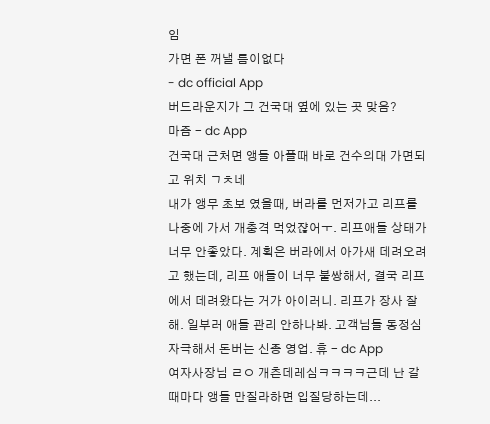임
가면 폰 꺼낼 틈이없다
- dc official App
버드라운지가 그 건국대 옆에 있는 곳 맞음?
마즘 - dc App
건국대 근처면 앵들 아플때 바로 건수의대 가면되고 위치 ㄱㅊ네
내가 앵무 초보 였을때, 버라를 먼저가고 리프를 나중에 가서 개충격 먹었쟎어ㅜ. 리프애들 상태가 너무 안좋았다. 계획은 버라에서 아가새 데려오려고 했는데, 리프 애들이 너무 불쌍해서, 결국 리프에서 데려왔다는 거가 아이러니. 리프가 장사 잘해. 일부러 애들 관리 안하나봐. 고객님들 동정심 자극해서 돈버는 신종 영업. 휴 - dc App
여자사장님 ㄹㅇ 개츤데레심ㅋㅋㅋㅋ근데 난 갈때마다 앵들 만질라하면 입질당하는데...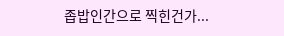좁밥인간으로 찍힌건가...